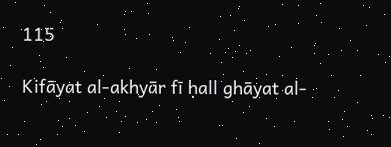115

Kifāyat al-akhyār fī ḥall ghāyat al-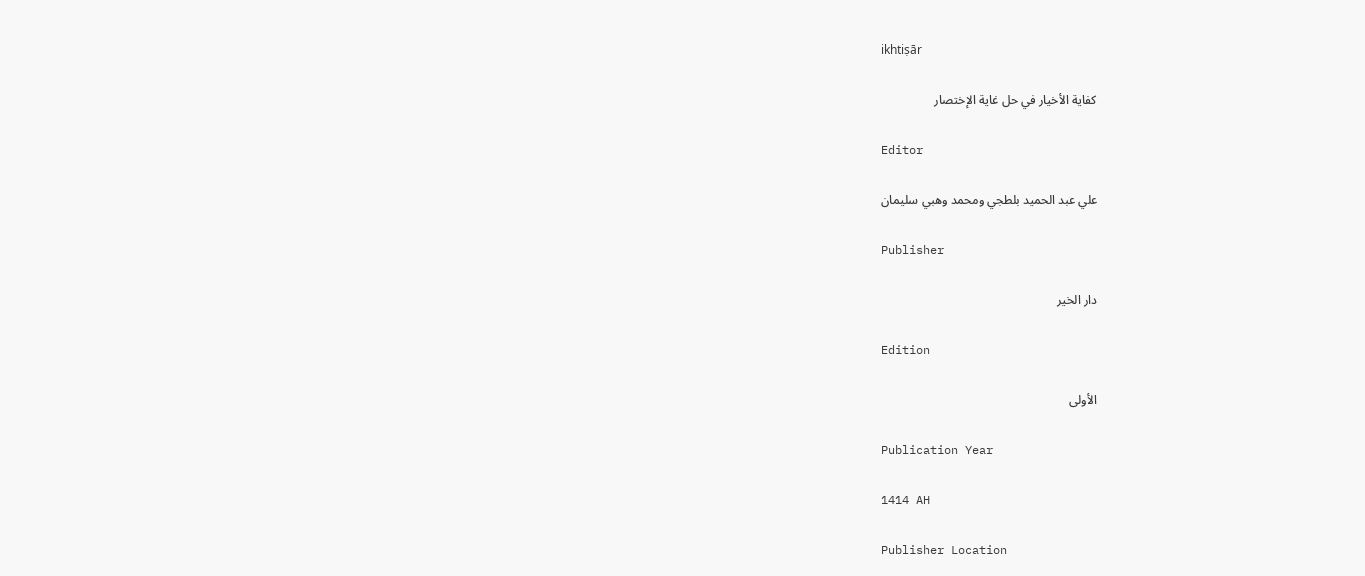ikhtiṣār

كفاية الأخيار في حل غاية الإختصار

Editor

علي عبد الحميد بلطجي ومحمد وهبي سليمان

Publisher

دار الخير

Edition

الأولى

Publication Year

1414 AH

Publisher Location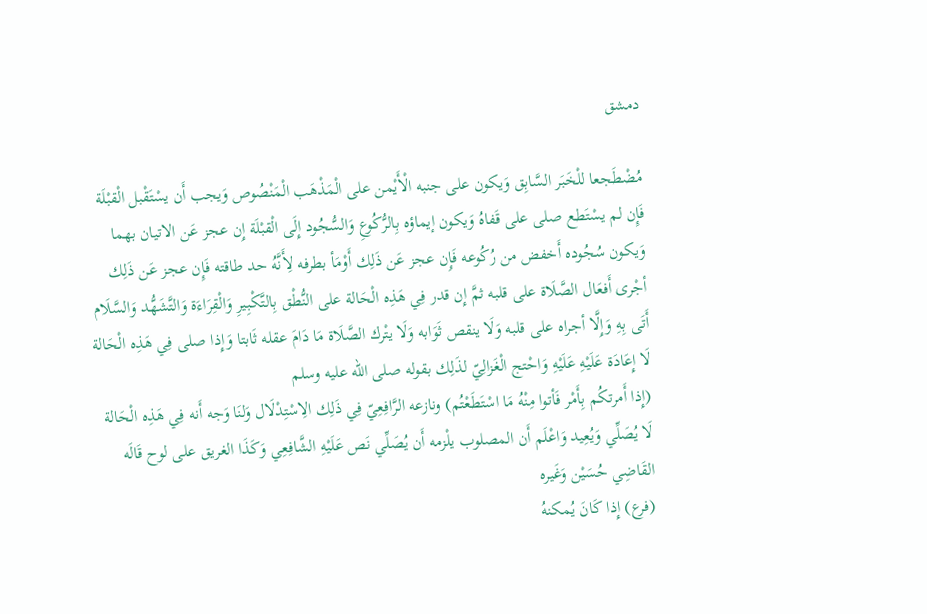دمشق

مُضْطَجعا للْخَبَر السَّابِق وَيكون على جنبه الْأَيْمن على الْمَذْهَب الْمَنْصُوص وَيجب أَن يسْتَقْبل الْقبْلَة فَإِن لم يسْتَطع صلى على قَفاهُ وَيكون إيماؤه بِالرُّكُوعِ وَالسُّجُود إِلَى الْقبْلَة إِن عجز عَن الاتيان بهما وَيكون سُجُوده أَخفض من رُكُوعه فَإِن عجز عَن ذَلِك أَوْمَأ بطرفه لِأَنَّهُ حد طاقته فَإِن عجز عَن ذَلِك أجْرى أَفعَال الصَّلَاة على قلبه ثمَّ إِن قدر فِي هَذِه الْحَالة على النُّطْق بِالتَّكْبِيرِ وَالْقِرَاءَة وَالتَّشَهُّد وَالسَّلَام أَتَى بِهِ وَإِلَّا أجراه على قلبه وَلَا ينقص ثَوَابه وَلَا يتْرك الصَّلَاة مَا دَامَ عقله ثَابتا وَإِذا صلى فِي هَذِه الْحَالة لَا إِعَادَة عَلَيْهِ عَلَيْهِ وَاحْتج الْغَزالِيّ لذَلِك بقوله صلى الله عليه وسلم
(إِذا أَمرتكُم بِأَمْر فَأتوا مِنْهُ مَا اسْتَطَعْتُم) ونازعه الرَّافِعِيّ فِي ذَلِك الِاسْتِدْلَال وَلنَا وَجه أَنه فِي هَذِه الْحَالة لَا يُصَلِّي وَيُعِيد وَاعْلَم أَن المصلوب يلْزمه أَن يُصَلِّي نَص عَلَيْهِ الشَّافِعِي وَكَذَا الغريق على لوح قَالَه القَاضِي حُسَيْن وَغَيره
(فرع) إِذا كَانَ يُمكنهُ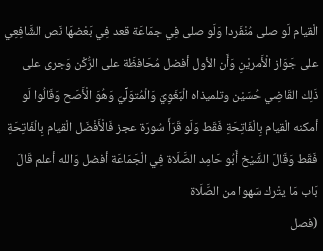الْقيام لَو صلى مُنْفَردا وَلَو صلى فِي جمَاعَة قعد فِي بَعْضهَا نَص الشَّافِعِي على جَوَاز الْأَمريْنِ وَأَن الأول أفضل مُحَافظَة على الرُّكْن وَجرى على ذَلِك القَاضِي حُسَيْن وتلميذاه الْبَغَوِيّ وَالْمُتوَلِّيّ وَهُوَ الْأَصَح وَقَالُوا لَو أمكنه الْقيام بِالْفَاتِحَةِ فَقَط وَلَو قَرَأَ سُورَة عجز فَالْأَفْضَل الْقيام بِالْفَاتِحَةِ فَقَط وَقَالَ الشَّيْخ أَبُو حَامِد الصَّلَاة فِي الْجَمَاعَة أفضل وَالله أعلم قَالَ
بَاب مَا يتْرك سَهوا من الصَّلَاة
(فصل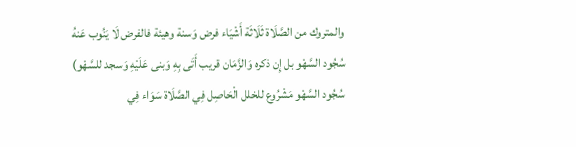والمتروك من الصَّلَاة ثَلَاثَة أَشْيَاء فرض وَسنة وهيئة فالفرض لَا يَنُوب عَنهُ سُجُود السَّهْو بل إِن ذكره وَالزَّمَان قريب أَتَى بِهِ وَبنى عَلَيْهِ وَسجد للسَّهْو)
سُجُود السَّهْو مَشْرُوع للخلل الْحَاصِل فِي الصَّلَاة سَوَاء فِي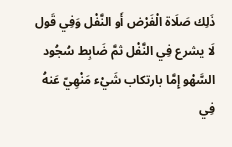ذَلِك صَلَاة الْفَرْض أَو النَّفْل وَفِي قَول لَا يشرع فِي النَّفْل ثمَّ ضَابِط سُجُود السَّهْو إِمَّا بارتكاب شَيْء مَنْهِيّ عَنهُ فِي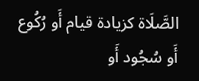الصَّلَاة كزيادة قيام أَو رُكُوع أَو سُجُود أَو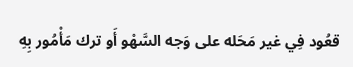قعُود فِي غير مَحَله على وَجه السَّهْو أَو ترك مَأْمُور بِهِ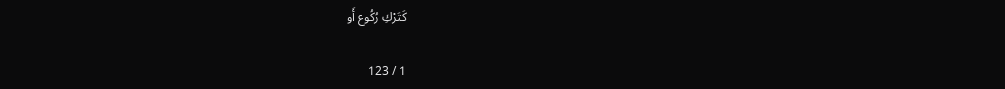كَتَرْكِ رُكُوع أَو

1 / 123